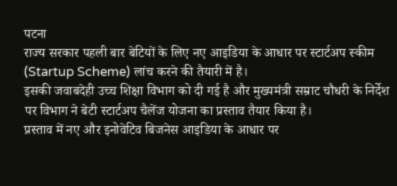पटना
राज्य सरकार पहली बार बेटियों के लिए नए आइडिया के आधार पर स्टार्टअप स्कीम (Startup Scheme) लांच करने की तैयारी में है।
इसकी जवाबदेही उच्च शिक्षा विभाग को दी गई है और मुख्यमंत्री सम्राट चौधरी के निर्देश पर विभाग ने बेटी स्टार्टअप चैलेंज योजना का प्रस्ताव तैयार किया है।
प्रस्ताव में नए और इनोवेटिव बिजनेस आइडिया के आधार पर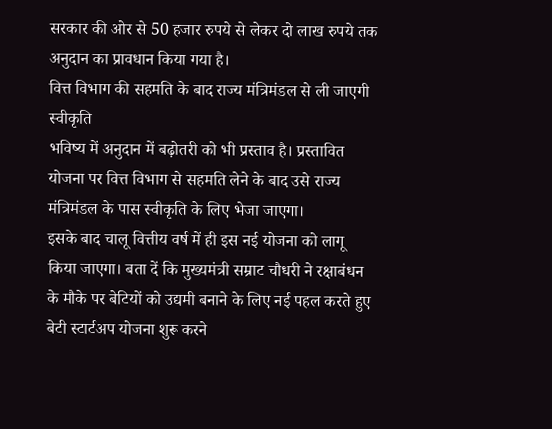सरकार की ओर से 50 हजार रुपये से लेकर दो लाख रुपये तक अनुदान का प्रावधान किया गया है।
वित्त विभाग की सहमति के बाद राज्य मंत्रिमंडल से ली जाएगी स्वीकृति
भविष्य में अनुदान में बढ़ोतरी को भी प्रस्ताव है। प्रस्तावित योजना पर वित्त विभाग से सहमति लेने के बाद उसे राज्य मंत्रिमंडल के पास स्वीकृति के लिए भेजा जाएगा।
इसके बाद चालू वित्तीय वर्ष में ही इस नई योजना को लागू किया जाएगा। बता दें कि मुख्यमंत्री सम्राट चौधरी ने रक्षाबंधन के मौके पर बेटियों को उद्यमी बनाने के लिए नई पहल करते हुए बेटी स्टार्टअप योजना शुरू करने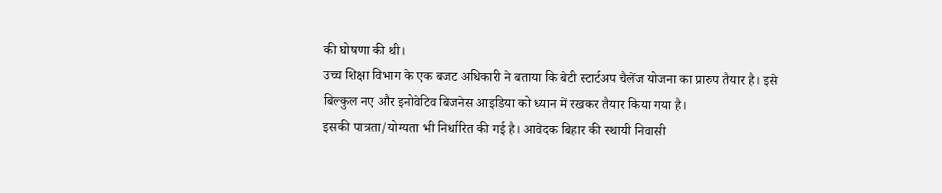की घोषणा की थी।
उच्च शिक्षा विभाग के एक बजट अधिकारी ने बताया कि बेटी स्टार्टअप चैलेंज योजना का प्रारुप तैयार है। इसे
बिल्कुल नए और इनोवेटिव बिजनेस आइडिया को ध्यान में रखकर तैयार किया गया है।
इसकी पात्रता/योग्यता भी निर्धारित की गई है। आवेदक बिहार की स्थायी निवासी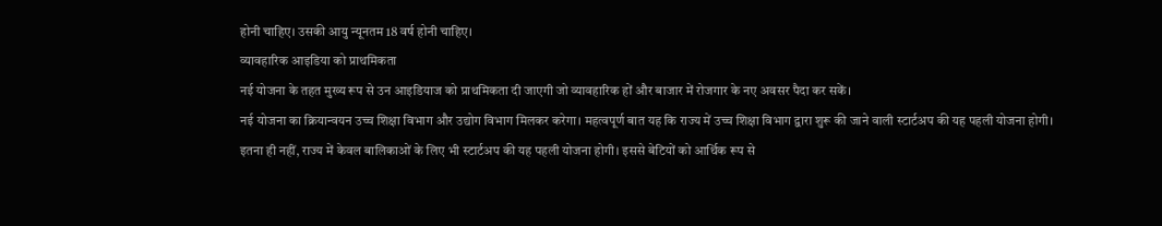होनी चाहिए। उसकी आयु न्यूनतम 18 वर्ष होनी चाहिए।
व्यावहारिक आइडिया को प्राथमिकता
नई योजना के तहत मुख्य रूप से उन आइडियाज को प्राथमिकता दी जाएगी जो व्यावहारिक हों और बाजार में रोजगार के नए अवसर पैदा कर सकें।
नई योजना का क्रियान्वयन उच्च शिक्षा विभाग और उद्योग विभाग मिलकर करेगा। महत्वपूर्ण बात यह कि राज्य में उच्च शिक्षा विभाग द्वारा शुरू की जाने वाली स्टार्टअप की यह पहली योजना होगी।
इतना ही नहीं, राज्य में केवल बालिकाओं के लिए भी स्टार्टअप की यह पहली योजना होगी। इससे बेटियों को आर्थिक रूप से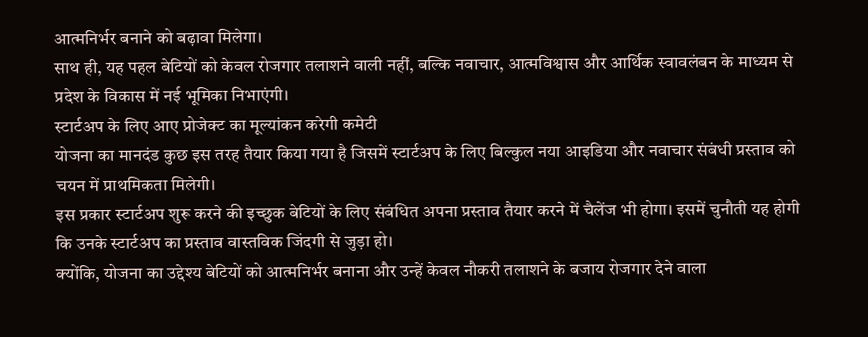आत्मनिर्भर बनाने को बढ़ावा मिलेगा।
साथ ही, यह पहल बेटियों को केवल रोजगार तलाशने वाली नहीं, बल्कि नवाचार, आत्मविश्वास और आर्थिक स्वावलंबन के माध्यम से प्रदेश के विकास में नई भूमिका निभाएंगी।
स्टार्टअप के लिए आए प्रोजेक्ट का मूल्यांकन करेगी कमेटी
योजना का मानदंड कुछ इस तरह तैयार किया गया है जिसमें स्टार्टअप के लिए बिल्कुल नया आइडिया और नवाचार संबंधी प्रस्ताव को चयन में प्राथमिकता मिलेगी।
इस प्रकार स्टार्टअप शुरू करने की इच्छुक बेटियों के लिए संबंधित अपना प्रस्ताव तैयार करने में चैलेंज भी होगा। इसमें चुनौती यह होगी कि उनके स्टार्टअप का प्रस्ताव वास्तविक जिंदगी से जुड़ा हो।
क्योंकि, योजना का उद्देश्य बेटियों को आत्मनिर्भर बनाना और उन्हें केवल नौकरी तलाशने के बजाय रोजगार देने वाला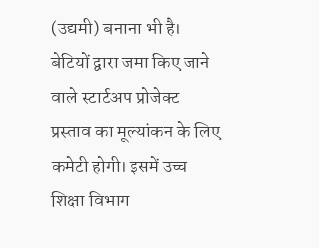(उद्यमी) बनाना भी है।
बेटियों द्वारा जमा किए जाने वाले स्टार्टअप प्रोजेक्ट प्रस्ताव का मूल्यांकन के लिए कमेटी होगी। इसमें उच्च शिक्षा विभाग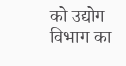को उद्योग विभाग का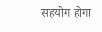सहयोग होगा